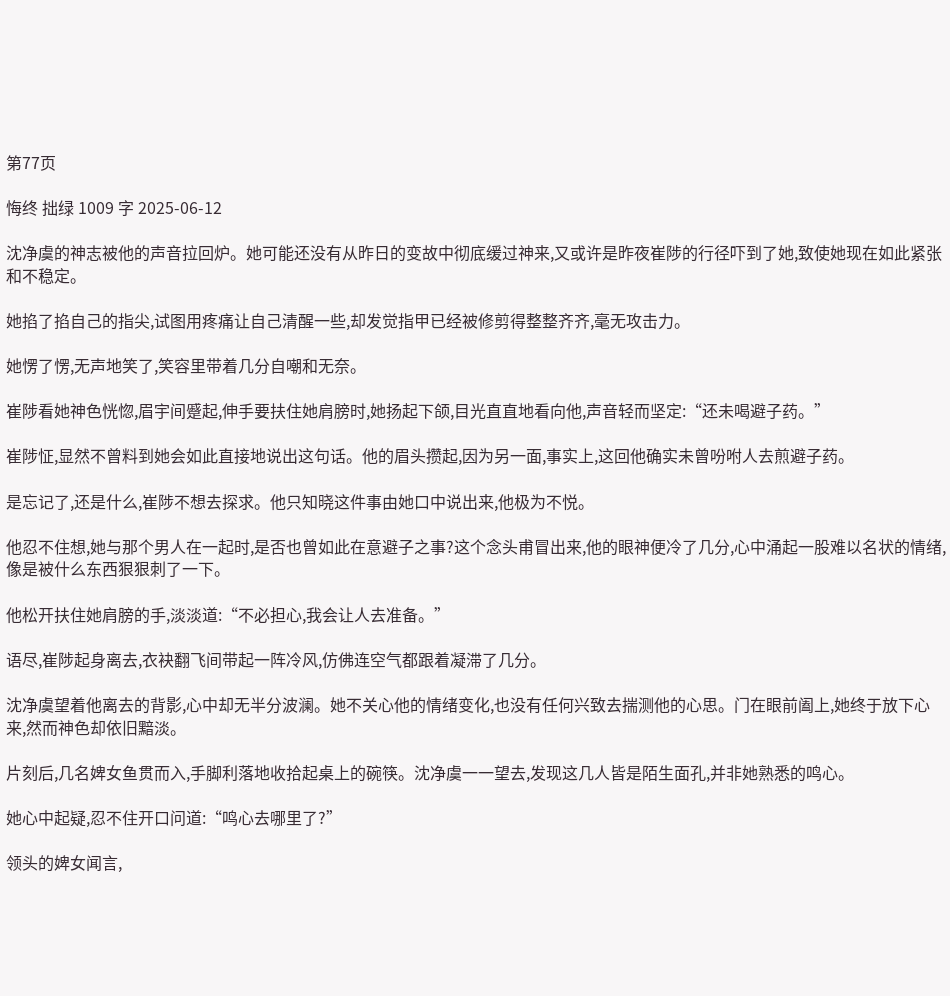第77页

悔终 拙绿 1009 字 2025-06-12

沈净虞的神志被他的声音拉回炉。她可能还没有从昨日的变故中彻底缓过神来,又或许是昨夜崔陟的行径吓到了她,致使她现在如此紧张和不稳定。

她掐了掐自己的指尖,试图用疼痛让自己清醒一些,却发觉指甲已经被修剪得整整齐齐,毫无攻击力。

她愣了愣,无声地笑了,笑容里带着几分自嘲和无奈。

崔陟看她神色恍惚,眉宇间蹙起,伸手要扶住她肩膀时,她扬起下颌,目光直直地看向他,声音轻而坚定:“还未喝避子药。”

崔陟怔,显然不曾料到她会如此直接地说出这句话。他的眉头攒起,因为另一面,事实上,这回他确实未曾吩咐人去煎避子药。

是忘记了,还是什么,崔陟不想去探求。他只知晓这件事由她口中说出来,他极为不悦。

他忍不住想,她与那个男人在一起时,是否也曾如此在意避子之事?这个念头甫冒出来,他的眼神便冷了几分,心中涌起一股难以名状的情绪,像是被什么东西狠狠刺了一下。

他松开扶住她肩膀的手,淡淡道:“不必担心,我会让人去准备。”

语尽,崔陟起身离去,衣袂翻飞间带起一阵冷风,仿佛连空气都跟着凝滞了几分。

沈净虞望着他离去的背影,心中却无半分波澜。她不关心他的情绪变化,也没有任何兴致去揣测他的心思。门在眼前阖上,她终于放下心来,然而神色却依旧黯淡。

片刻后,几名婢女鱼贯而入,手脚利落地收拾起桌上的碗筷。沈净虞一一望去,发现这几人皆是陌生面孔,并非她熟悉的鸣心。

她心中起疑,忍不住开口问道:“鸣心去哪里了?”

领头的婢女闻言,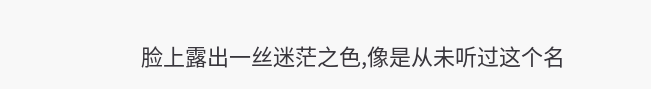脸上露出一丝迷茫之色,像是从未听过这个名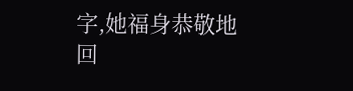字,她福身恭敬地回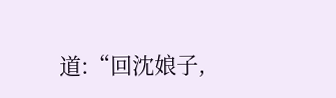道:“回沈娘子,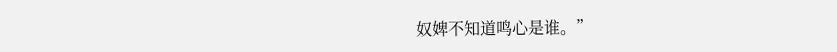奴婢不知道鸣心是谁。”